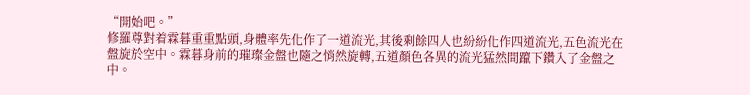“開始吧。”
修羅尊對着霖暮重重點頭,身體率先化作了一道流光,其後剩餘四人也紛紛化作四道流光,五色流光在盤旋於空中。霖暮身前的璀璨金盤也隨之悄然旋轉,五道顏色各異的流光猛然間躥下鑽入了金盤之中。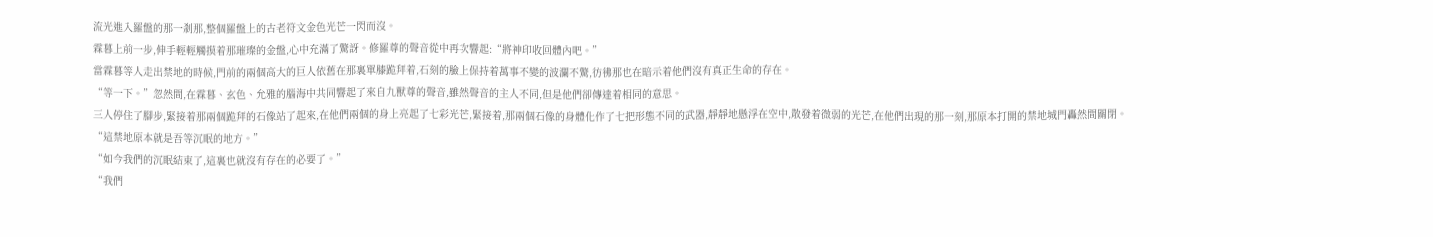流光進入羅盤的那一剎那,整個羅盤上的古老符文金色光芒一閃而沒。
霖暮上前一步,伸手輕輕觸摸着那璀璨的金盤,心中充滿了驚訝。修羅尊的聲音從中再次響起:“將神印收回體內吧。”
當霖暮等人走出禁地的時候,門前的兩個高大的巨人依舊在那裏單膝跪拜着,石刻的臉上保持着萬事不變的波瀾不驚,彷彿那也在暗示着他們沒有真正生命的存在。
“等一下。”忽然間,在霖暮、玄色、允雅的腦海中共同響起了來自九獸尊的聲音,雖然聲音的主人不同,但是他們卻傳達着相同的意思。
三人停住了腳步,緊接着那兩個跪拜的石像站了起來,在他們兩個的身上亮起了七彩光芒,緊接着,那兩個石像的身體化作了七把形態不同的武器,靜靜地懸浮在空中,散發着微弱的光芒,在他們出現的那一刻,那原本打開的禁地城門轟然間關閉。
“這禁地原本就是吾等沉眠的地方。”
“如今我們的沉眠結束了,這裏也就沒有存在的必要了。”
“我們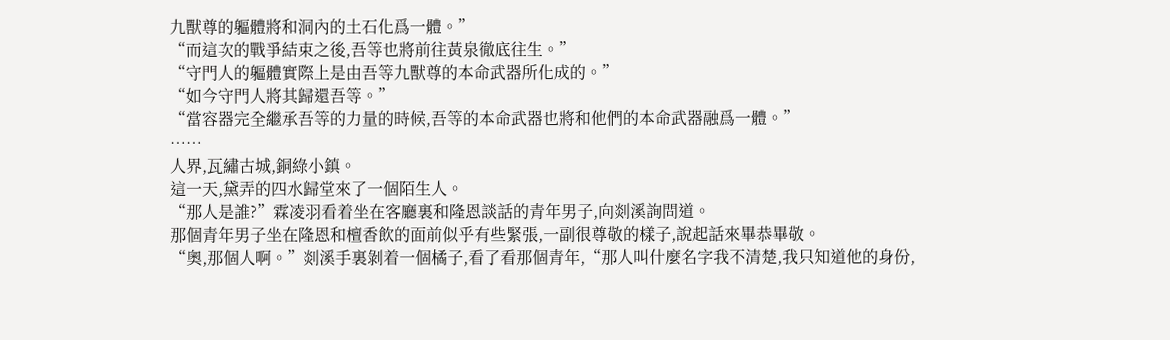九獸尊的軀體將和洞內的土石化爲一體。”
“而這次的戰爭結束之後,吾等也將前往黃泉徹底往生。”
“守門人的軀體實際上是由吾等九獸尊的本命武器所化成的。”
“如今守門人將其歸還吾等。”
“當容器完全繼承吾等的力量的時候,吾等的本命武器也將和他們的本命武器融爲一體。”
……
人界,瓦繡古城,銅綠小鎮。
這一天,黛弄的四水歸堂來了一個陌生人。
“那人是誰?”霖凌羽看着坐在客廳裏和隆恩談話的青年男子,向剡溪詢問道。
那個青年男子坐在隆恩和檀香飲的面前似乎有些緊張,一副很尊敬的樣子,說起話來畢恭畢敬。
“奧,那個人啊。”剡溪手裏剝着一個橘子,看了看那個青年,“那人叫什麼名字我不清楚,我只知道他的身份,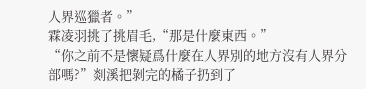人界巡獵者。”
霖凌羽挑了挑眉毛,“那是什麼東西。”
“你之前不是懷疑爲什麼在人界別的地方沒有人界分部嗎?”剡溪把剝完的橘子扔到了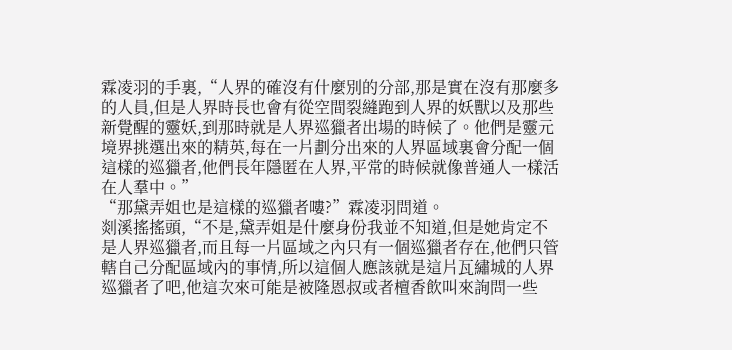霖凌羽的手裏,“人界的確沒有什麼別的分部,那是實在沒有那麼多的人員,但是人界時長也會有從空間裂縫跑到人界的妖獸以及那些新覺醒的靈妖,到那時就是人界巡獵者出場的時候了。他們是靈元境界挑選出來的精英,每在一片劃分出來的人界區域裏會分配一個這樣的巡獵者,他們長年隱匿在人界,平常的時候就像普通人一樣活在人羣中。”
“那黛弄姐也是這樣的巡獵者嘍?”霖凌羽問道。
剡溪搖搖頭,“不是,黛弄姐是什麼身份我並不知道,但是她肯定不是人界巡獵者,而且每一片區域之內只有一個巡獵者存在,他們只管轄自己分配區域內的事情,所以這個人應該就是這片瓦繡城的人界巡獵者了吧,他這次來可能是被隆恩叔或者檀香飲叫來詢問一些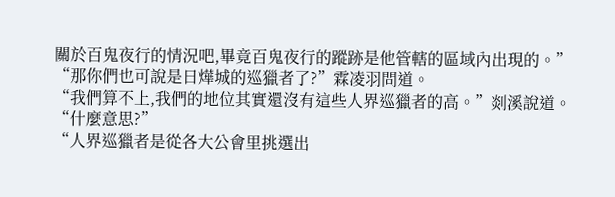關於百鬼夜行的情況吧,畢竟百鬼夜行的蹤跡是他管轄的區域內出現的。”
“那你們也可說是日燁城的巡獵者了?”霖凌羽問道。
“我們算不上,我們的地位其實還沒有這些人界巡獵者的高。”剡溪說道。
“什麼意思?”
“人界巡獵者是從各大公會里挑選出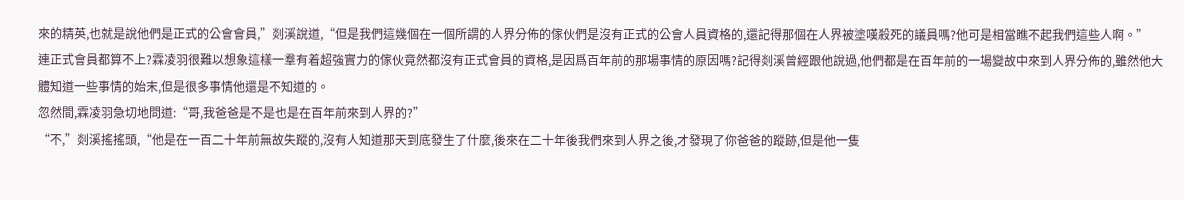來的精英,也就是說他們是正式的公會會員,”剡溪說道,“但是我們這幾個在一個所謂的人界分佈的傢伙們是沒有正式的公會人員資格的,還記得那個在人界被塗嘆殺死的議員嗎?他可是相當瞧不起我們這些人啊。”
連正式會員都算不上?霖凌羽很難以想象這樣一羣有着超強實力的傢伙竟然都沒有正式會員的資格,是因爲百年前的那場事情的原因嗎?記得剡溪曾經跟他說過,他們都是在百年前的一場變故中來到人界分佈的,雖然他大體知道一些事情的始末,但是很多事情他還是不知道的。
忽然間,霖凌羽急切地問道:“哥,我爸爸是不是也是在百年前來到人界的?”
“不,”剡溪搖搖頭,“他是在一百二十年前無故失蹤的,沒有人知道那天到底發生了什麼,後來在二十年後我們來到人界之後,才發現了你爸爸的蹤跡,但是他一隻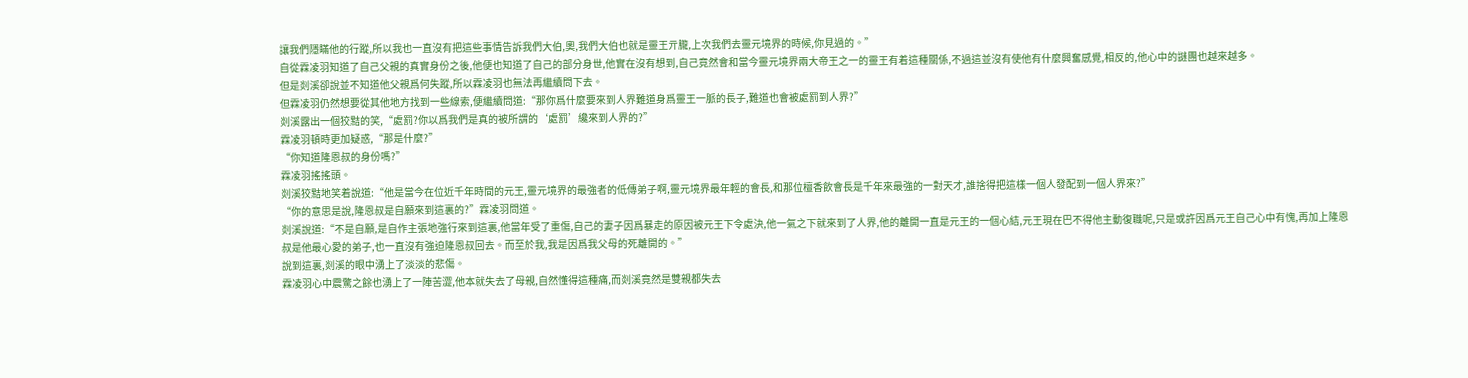讓我們隱瞞他的行蹤,所以我也一直沒有把這些事情告訴我們大伯,奧,我們大伯也就是靈王亓朧,上次我們去靈元境界的時候,你見過的。”
自從霖凌羽知道了自己父親的真實身份之後,他便也知道了自己的部分身世,他實在沒有想到,自己竟然會和當今靈元境界兩大帝王之一的靈王有着這種關係,不過這並沒有使他有什麼興奮感覺,相反的,他心中的謎團也越來越多。
但是剡溪卻說並不知道他父親爲何失蹤,所以霖凌羽也無法再繼續問下去。
但霖凌羽仍然想要從其他地方找到一些線索,便繼續問道:“那你爲什麼要來到人界難道身爲靈王一脈的長子,難道也會被處罰到人界?”
剡溪露出一個狡黠的笑,“處罰?你以爲我們是真的被所謂的‘處罰’纔來到人界的?”
霖凌羽頓時更加疑惑,“那是什麼?”
“你知道隆恩叔的身份嗎?”
霖凌羽搖搖頭。
剡溪狡黠地笑着說道:“他是當今在位近千年時間的元王,靈元境界的最強者的低傳弟子啊,靈元境界最年輕的會長,和那位檀香飲會長是千年來最強的一對天才,誰捨得把這樣一個人發配到一個人界來?”
“你的意思是說,隆恩叔是自願來到這裏的?”霖凌羽問道。
剡溪說道:“不是自願,是自作主張地強行來到這裏,他當年受了重傷,自己的妻子因爲暴走的原因被元王下令處決,他一氣之下就來到了人界,他的離開一直是元王的一個心結,元王現在巴不得他主動復職呢,只是或許因爲元王自己心中有愧,再加上隆恩叔是他最心愛的弟子,也一直沒有強迫隆恩叔回去。而至於我,我是因爲我父母的死離開的。”
說到這裏,剡溪的眼中湧上了淡淡的悲傷。
霖凌羽心中震驚之餘也湧上了一陣苦澀,他本就失去了母親,自然懂得這種痛,而剡溪竟然是雙親都失去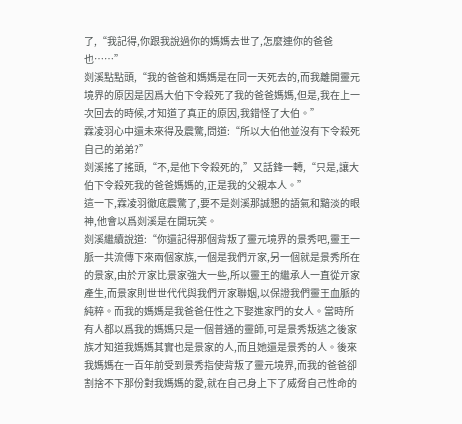了,“我記得,你跟我說過你的媽媽去世了,怎麼連你的爸爸也……”
剡溪點點頭,“我的爸爸和媽媽是在同一天死去的,而我離開靈元境界的原因是因爲大伯下令殺死了我的爸爸媽媽,但是,我在上一次回去的時候,才知道了真正的原因,我錯怪了大伯。”
霖凌羽心中還未來得及震驚,問道:“所以大伯他並沒有下令殺死自己的弟弟?”
剡溪搖了搖頭,“不,是他下令殺死的,”又話鋒一轉,“只是,讓大伯下令殺死我的爸爸媽媽的,正是我的父親本人。”
這一下,霖凌羽徹底震驚了,要不是剡溪那誠懇的語氣和黯淡的眼神,他會以爲剡溪是在開玩笑。
剡溪繼續說道:“你還記得那個背叛了靈元境界的景秀吧,靈王一脈一共流傳下來兩個家族,一個是我們亓家,另一個就是景秀所在的景家,由於亓家比景家強大一些,所以靈王的繼承人一直從亓家產生,而景家則世世代代與我們亓家聯姻,以保證我們靈王血脈的純粹。而我的媽媽是我爸爸任性之下娶進家門的女人。當時所有人都以爲我的媽媽只是一個普通的靈師,可是景秀叛逃之後家族才知道我媽媽其實也是景家的人,而且她還是景秀的人。後來我媽媽在一百年前受到景秀指使背叛了靈元境界,而我的爸爸卻割捨不下那份對我媽媽的愛,就在自己身上下了威脅自己性命的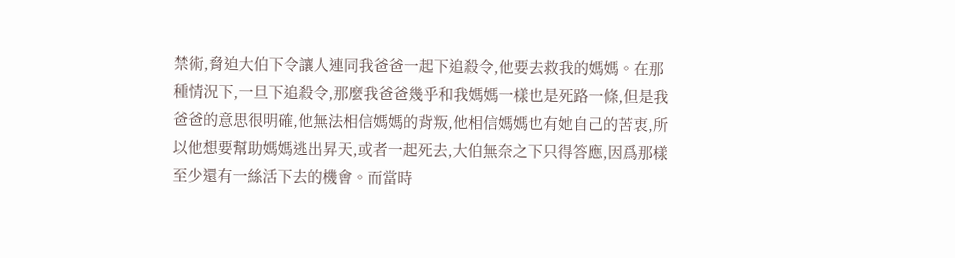禁術,脅迫大伯下令讓人連同我爸爸一起下追殺令,他要去救我的媽媽。在那種情況下,一旦下追殺令,那麼我爸爸幾乎和我媽媽一樣也是死路一條,但是我爸爸的意思很明確,他無法相信媽媽的背叛,他相信媽媽也有她自己的苦衷,所以他想要幫助媽媽逃出昇天,或者一起死去,大伯無奈之下只得答應,因爲那樣至少還有一絲活下去的機會。而當時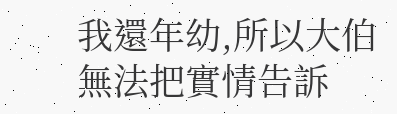我還年幼,所以大伯無法把實情告訴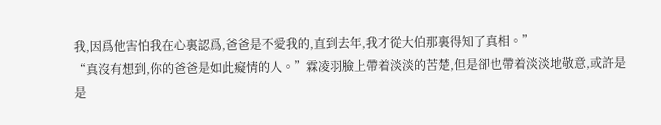我,因爲他害怕我在心裏認爲,爸爸是不愛我的,直到去年,我才從大伯那裏得知了真相。”
“真沒有想到,你的爸爸是如此癡情的人。”霖凌羽臉上帶着淡淡的苦楚,但是卻也帶着淡淡地敬意,或許是是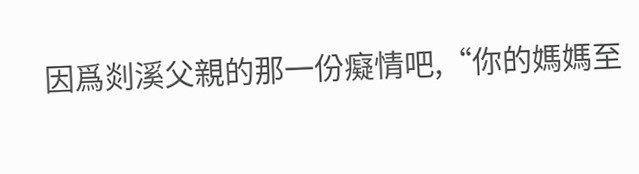因爲剡溪父親的那一份癡情吧,“你的媽媽至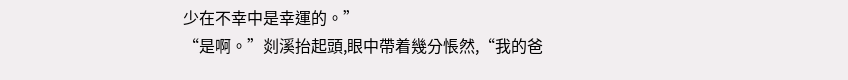少在不幸中是幸運的。”
“是啊。”剡溪抬起頭,眼中帶着幾分悵然,“我的爸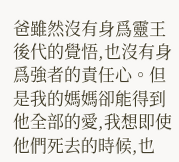爸雖然沒有身爲靈王後代的覺悟,也沒有身爲強者的責任心。但是我的媽媽卻能得到他全部的愛,我想即使他們死去的時候,也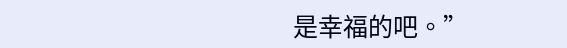是幸福的吧。”